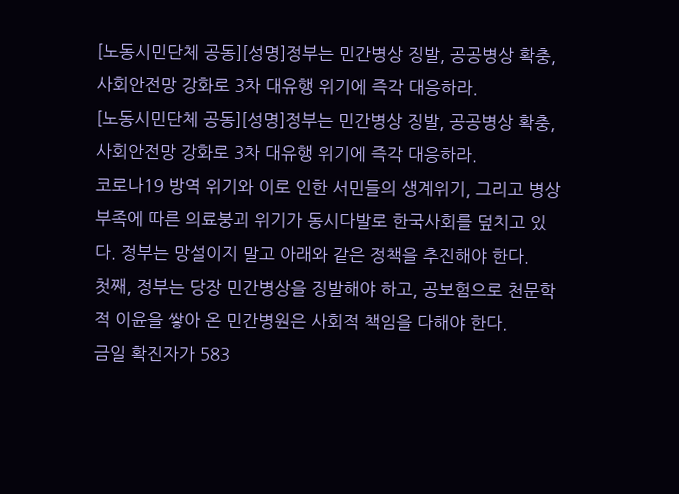[노동시민단체 공동][성명]정부는 민간병상 징발, 공공병상 확충, 사회안전망 강화로 3차 대유행 위기에 즉각 대응하라.
[노동시민단체 공동][성명]정부는 민간병상 징발, 공공병상 확충, 사회안전망 강화로 3차 대유행 위기에 즉각 대응하라.
코로나19 방역 위기와 이로 인한 서민들의 생계위기, 그리고 병상부족에 따른 의료붕괴 위기가 동시다발로 한국사회를 덮치고 있다. 정부는 망설이지 말고 아래와 같은 정책을 추진해야 한다.
첫째, 정부는 당장 민간병상을 징발해야 하고, 공보험으로 천문학적 이윤을 쌓아 온 민간병원은 사회적 책임을 다해야 한다.
금일 확진자가 583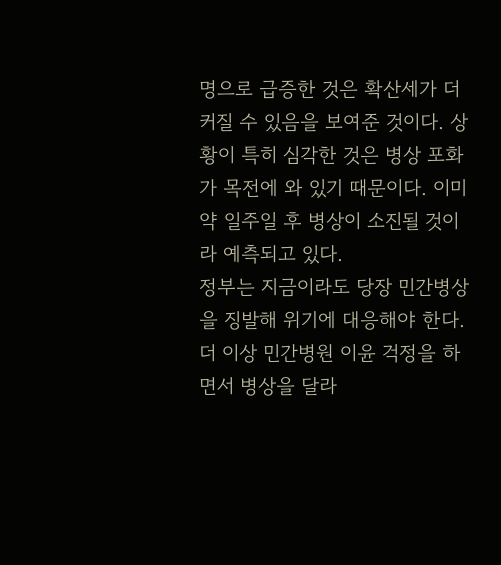명으로 급증한 것은 확산세가 더 커질 수 있음을 보여준 것이다. 상황이 특히 심각한 것은 병상 포화가 목전에 와 있기 때문이다. 이미 약 일주일 후 병상이 소진될 것이라 예측되고 있다.
정부는 지금이라도 당장 민간병상을 징발해 위기에 대응해야 한다. 더 이상 민간병원 이윤 걱정을 하면서 병상을 달라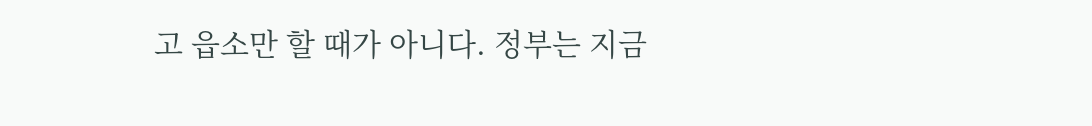고 읍소만 할 때가 아니다. 정부는 지금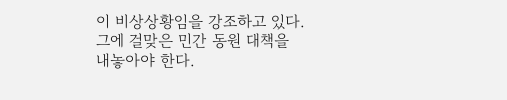이 비상상황임을 강조하고 있다. 그에 걸맞은 민간 동원 대책을 내놓아야 한다.